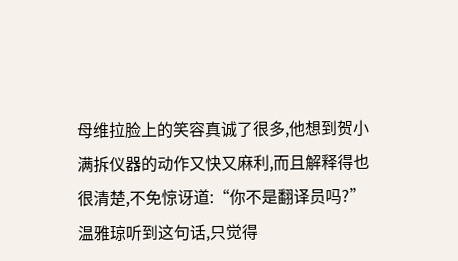母维拉脸上的笑容真诚了很多,他想到贺小满拆仪器的动作又快又麻利,而且解释得也很清楚,不免惊讶道:“你不是翻译员吗?”
温雅琼听到这句话,只觉得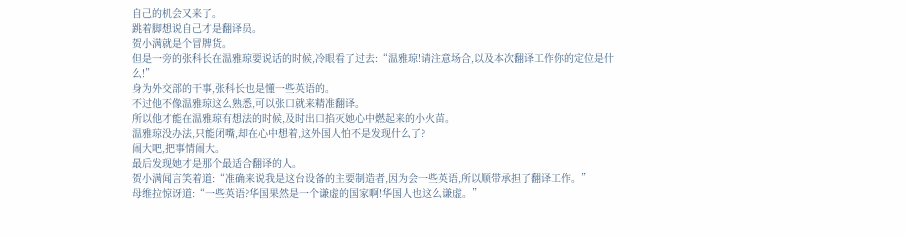自己的机会又来了。
跳着脚想说自己才是翻译员。
贺小满就是个冒牌货。
但是一旁的张科长在温雅琼要说话的时候,冷眼看了过去:“温雅琼!请注意场合,以及本次翻译工作你的定位是什么!”
身为外交部的干事,张科长也是懂一些英语的。
不过他不像温雅琼这么熟悉,可以张口就来精准翻译。
所以他才能在温雅琼有想法的时候,及时出口掐灭她心中燃起来的小火苗。
温雅琼没办法,只能闭嘴,却在心中想着,这外国人怕不是发现什么了?
闹大吧,把事情闹大。
最后发现她才是那个最适合翻译的人。
贺小满闻言笑着道:“准确来说我是这台设备的主要制造者,因为会一些英语,所以顺带承担了翻译工作。”
母维拉惊讶道:“一些英语?华国果然是一个谦虚的国家啊!华国人也这么谦虚。”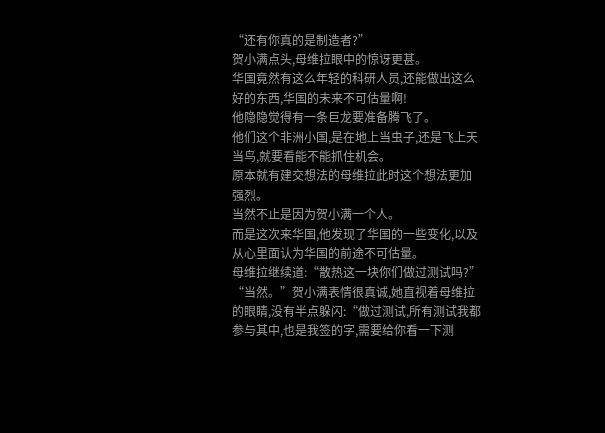“还有你真的是制造者?”
贺小满点头,母维拉眼中的惊讶更甚。
华国竟然有这么年轻的科研人员,还能做出这么好的东西,华国的未来不可估量啊!
他隐隐觉得有一条巨龙要准备腾飞了。
他们这个非洲小国,是在地上当虫子,还是飞上天当鸟,就要看能不能抓住机会。
原本就有建交想法的母维拉此时这个想法更加强烈。
当然不止是因为贺小满一个人。
而是这次来华国,他发现了华国的一些变化,以及从心里面认为华国的前途不可估量。
母维拉继续道:“散热这一块你们做过测试吗?”
“当然。”贺小满表情很真诚,她直视着母维拉的眼睛,没有半点躲闪:“做过测试,所有测试我都参与其中,也是我签的字,需要给你看一下测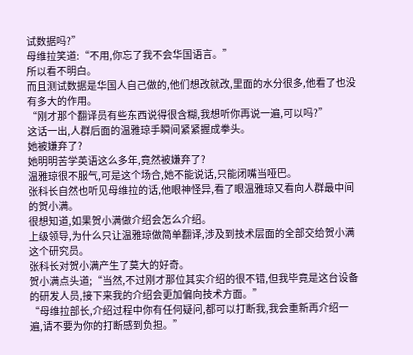试数据吗?”
母维拉笑道:“不用,你忘了我不会华国语言。”
所以看不明白。
而且测试数据是华国人自己做的,他们想改就改,里面的水分很多,他看了也没有多大的作用。
“刚才那个翻译员有些东西说得很含糊,我想听你再说一遍,可以吗?”
这话一出,人群后面的温雅琼手瞬间紧紧握成拳头。
她被嫌弃了?
她明明苦学英语这么多年,竟然被嫌弃了?
温雅琼很不服气,可是这个场合,她不能说话,只能闭嘴当哑巴。
张科长自然也听见母维拉的话,他眼神怪异,看了眼温雅琼又看向人群最中间的贺小满。
很想知道,如果贺小满做介绍会怎么介绍。
上级领导,为什么只让温雅琼做简单翻译,涉及到技术层面的全部交给贺小满这个研究员。
张科长对贺小满产生了莫大的好奇。
贺小满点头道;“当然,不过刚才那位其实介绍的很不错,但我毕竟是这台设备的研发人员,接下来我的介绍会更加偏向技术方面。”
“母维拉部长,介绍过程中你有任何疑问,都可以打断我,我会重新再介绍一遍,请不要为你的打断感到负担。”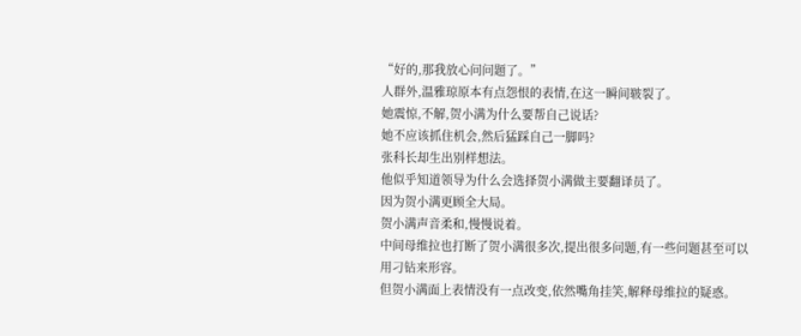“好的,那我放心问问题了。”
人群外,温雅琼原本有点怨恨的表情,在这一瞬间皲裂了。
她震惊,不解,贺小满为什么要帮自己说话?
她不应该抓住机会,然后猛踩自己一脚吗?
张科长却生出别样想法。
他似乎知道领导为什么会选择贺小满做主要翻译员了。
因为贺小满更顾全大局。
贺小满声音柔和,慢慢说着。
中间母维拉也打断了贺小满很多次,提出很多问题,有一些问题甚至可以用刁钻来形容。
但贺小满面上表情没有一点改变,依然嘴角挂笑,解释母维拉的疑惑。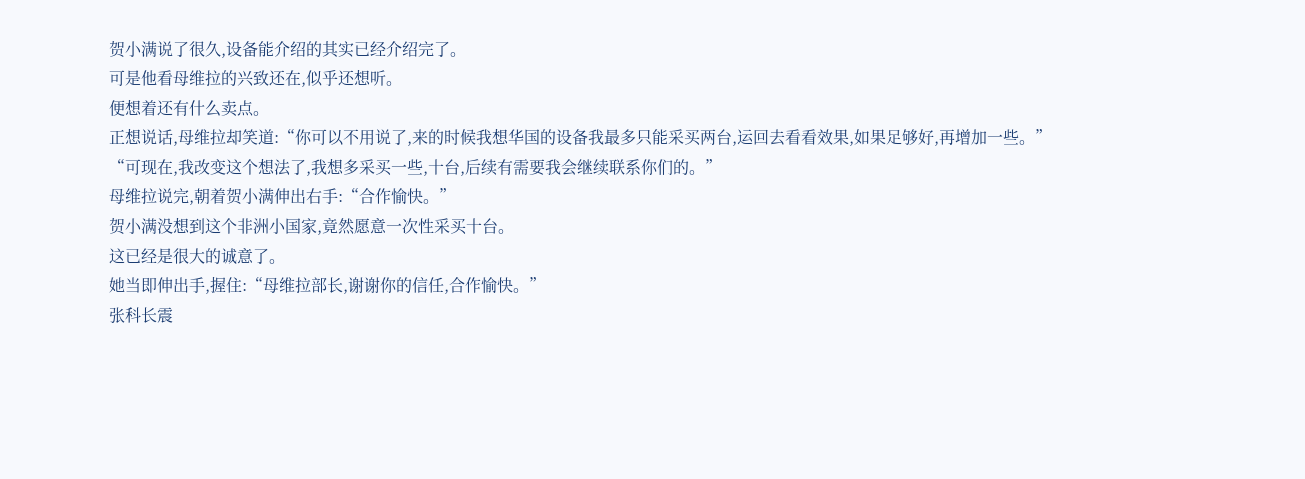贺小满说了很久,设备能介绍的其实已经介绍完了。
可是他看母维拉的兴致还在,似乎还想听。
便想着还有什么卖点。
正想说话,母维拉却笑道:“你可以不用说了,来的时候我想华国的设备我最多只能采买两台,运回去看看效果,如果足够好,再增加一些。”
“可现在,我改变这个想法了,我想多采买一些,十台,后续有需要我会继续联系你们的。”
母维拉说完,朝着贺小满伸出右手:“合作愉快。”
贺小满没想到这个非洲小国家,竟然愿意一次性采买十台。
这已经是很大的诚意了。
她当即伸出手,握住:“母维拉部长,谢谢你的信任,合作愉快。”
张科长震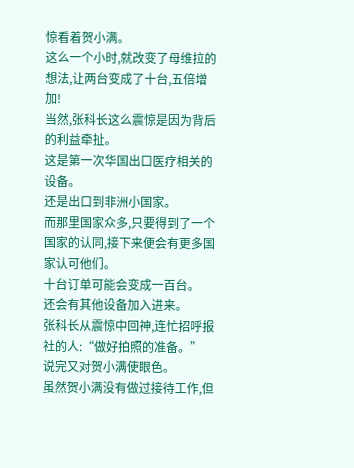惊看着贺小满。
这么一个小时,就改变了母维拉的想法,让两台变成了十台,五倍增加!
当然,张科长这么震惊是因为背后的利益牵扯。
这是第一次华国出口医疗相关的设备。
还是出口到非洲小国家。
而那里国家众多,只要得到了一个国家的认同,接下来便会有更多国家认可他们。
十台订单可能会变成一百台。
还会有其他设备加入进来。
张科长从震惊中回神,连忙招呼报社的人:“做好拍照的准备。”
说完又对贺小满使眼色。
虽然贺小满没有做过接待工作,但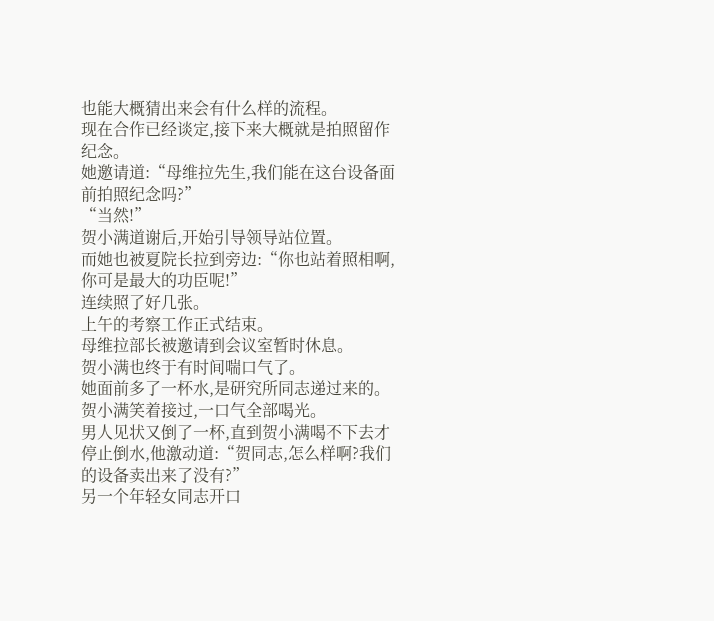也能大概猜出来会有什么样的流程。
现在合作已经谈定,接下来大概就是拍照留作纪念。
她邀请道:“母维拉先生,我们能在这台设备面前拍照纪念吗?”
“当然!”
贺小满道谢后,开始引导领导站位置。
而她也被夏院长拉到旁边:“你也站着照相啊,你可是最大的功臣呢!”
连续照了好几张。
上午的考察工作正式结束。
母维拉部长被邀请到会议室暂时休息。
贺小满也终于有时间喘口气了。
她面前多了一杯水,是研究所同志递过来的。
贺小满笑着接过,一口气全部喝光。
男人见状又倒了一杯,直到贺小满喝不下去才停止倒水,他激动道:“贺同志,怎么样啊?我们的设备卖出来了没有?”
另一个年轻女同志开口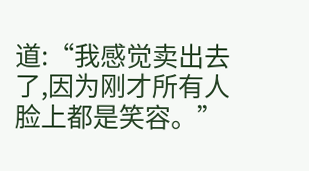道:“我感觉卖出去了,因为刚才所有人脸上都是笑容。”